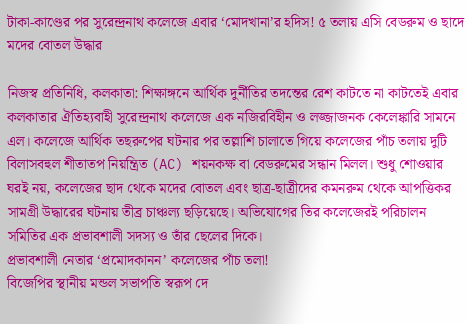টাকা-কাণ্ডের পর সুরেন্দ্রনাথ কলেজে এবার ‘মোদখানা’র হদিস! ৫ তলায় এসি বেডরুম ও ছাদে মদের বোতল উদ্ধার

নিজস্ব প্রতিনিধি, কলকাতা: শিক্ষাঙ্গনে আর্থিক দুর্নীতির তদন্তের রেশ কাটতে না কাটতেই এবার কলকাতার ঐতিহ্যবাহী সুরেন্দ্রনাথ কলেজে এক নজিরবিহীন ও লজ্জাজনক কেলেঙ্কারি সামনে এল। কলেজে আর্থিক তছরুপের ঘটনার পর তল্লাশি চালাতে গিয়ে কলেজের পাঁচ তলায় দুটি বিলাসবহুল শীতাতপ নিয়ন্ত্রিত (AC) শয়নকক্ষ বা বেডরুমের সন্ধান মিলল। শুধু শোওয়ার ঘরই নয়, কলেজের ছাদ থেকে মদের বোতল এবং ছাত্র-ছাত্রীদের কমনরুম থেকে আপত্তিকর সামগ্রী উদ্ধারের ঘটনায় তীব্র চাঞ্চল্য ছড়িয়েছে। অভিযোগের তির কলেজেরই পরিচালন সমিতির এক প্রভাবশালী সদস্য ও তাঁর ছেলের দিকে।
প্রভাবশালী নেতার ‘প্রমোদকানন’ কলেজের পাঁচ তলা!
বিজেপির স্থানীয় মন্ডল সভাপতি স্বরূপ দে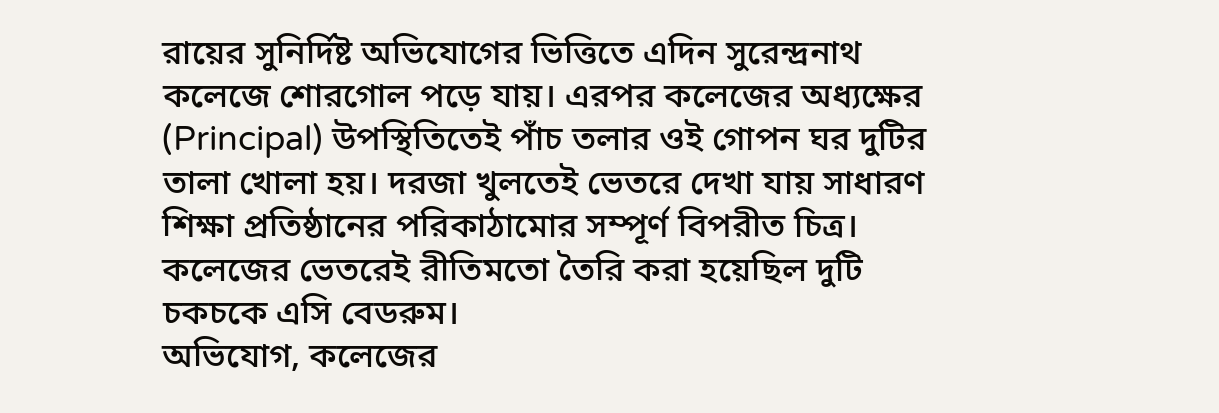রায়ের সুনির্দিষ্ট অভিযোগের ভিত্তিতে এদিন সুরেন্দ্রনাথ কলেজে শোরগোল পড়ে যায়। এরপর কলেজের অধ্যক্ষের (Principal) উপস্থিতিতেই পাঁচ তলার ওই গোপন ঘর দুটির তালা খোলা হয়। দরজা খুলতেই ভেতরে দেখা যায় সাধারণ শিক্ষা প্রতিষ্ঠানের পরিকাঠামোর সম্পূর্ণ বিপরীত চিত্র। কলেজের ভেতরেই রীতিমতো তৈরি করা হয়েছিল দুটি চকচকে এসি বেডরুম।
অভিযোগ, কলেজের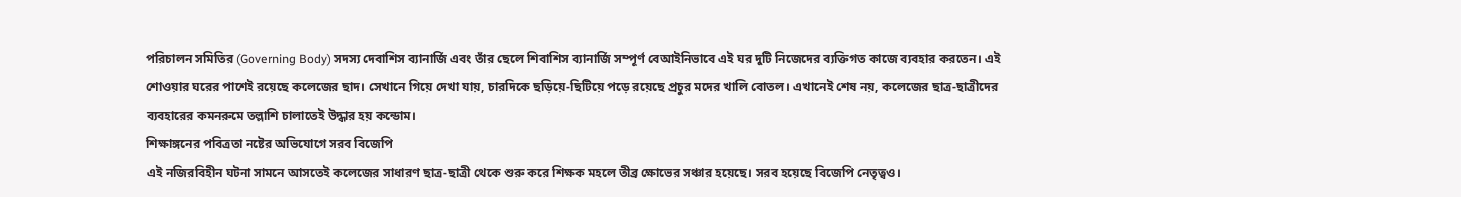পরিচালন সমিতির (Governing Body) সদস্য দেবাশিস ব্যানার্জি এবং তাঁর ছেলে শিবাশিস ব্যানার্জি সম্পূর্ণ বেআইনিভাবে এই ঘর দুটি নিজেদের ব্যক্তিগত কাজে ব্যবহার করতেন। এই শোওয়ার ঘরের পাশেই রয়েছে কলেজের ছাদ। সেখানে গিয়ে দেখা যায়, চারদিকে ছড়িয়ে-ছিটিয়ে পড়ে রয়েছে প্রচুর মদের খালি বোতল। এখানেই শেষ নয়, কলেজের ছাত্র-ছাত্রীদের ব্যবহারের কমনরুমে তল্লাশি চালাতেই উদ্ধার হয় কন্ডোম।
শিক্ষাঙ্গনের পবিত্রতা নষ্টের অভিযোগে সরব বিজেপি
এই নজিরবিহীন ঘটনা সামনে আসতেই কলেজের সাধারণ ছাত্র-ছাত্রী থেকে শুরু করে শিক্ষক মহলে তীব্র ক্ষোভের সঞ্চার হয়েছে। সরব হয়েছে বিজেপি নেতৃত্বও।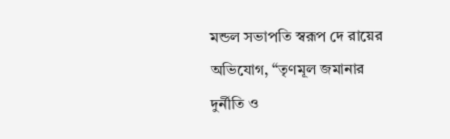মন্ডল সভাপতি স্বরূপ দে রায়ের অভিযোগ, “তৃণমূল জমানার দুর্নীতি ও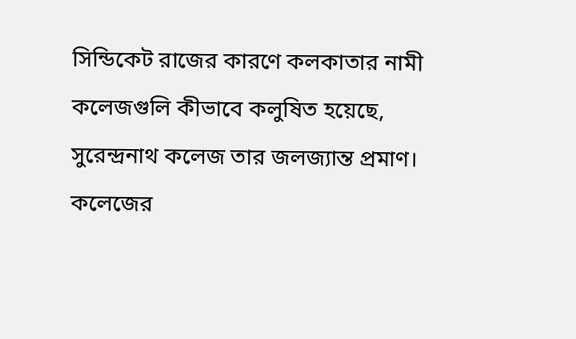সিন্ডিকেট রাজের কারণে কলকাতার নামী কলেজগুলি কীভাবে কলুষিত হয়েছে, সুরেন্দ্রনাথ কলেজ তার জলজ্যান্ত প্রমাণ। কলেজের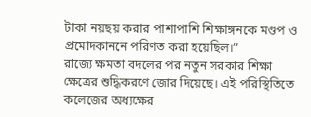টাকা নয়ছয় করার পাশাপাশি শিক্ষাঙ্গনকে মণ্ডপ ও প্রমোদকাননে পরিণত করা হয়েছিল।”
রাজ্যে ক্ষমতা বদলের পর নতুন সরকার শিক্ষা ক্ষেত্রের শুদ্ধিকরণে জোর দিয়েছে। এই পরিস্থিতিতে কলেজের অধ্যক্ষের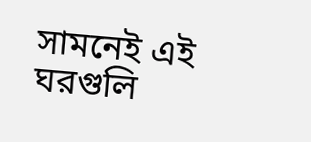সামনেই এই ঘরগুলি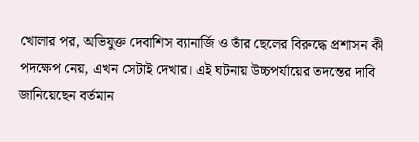খোলার পর, অভিযুক্ত দেবাশিস ব্যানার্জি ও তাঁর ছেলের বিরুদ্ধে প্রশাসন কী পদক্ষেপ নেয়, এখন সেটাই দেখার। এই ঘটনায় উচ্চপর্যায়ের তদন্তের দাবি জানিয়েছেন বর্তমান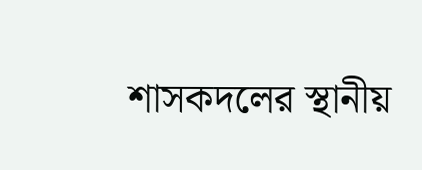শাসকদলের স্থানীয়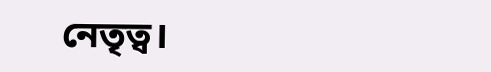নেতৃত্ব।